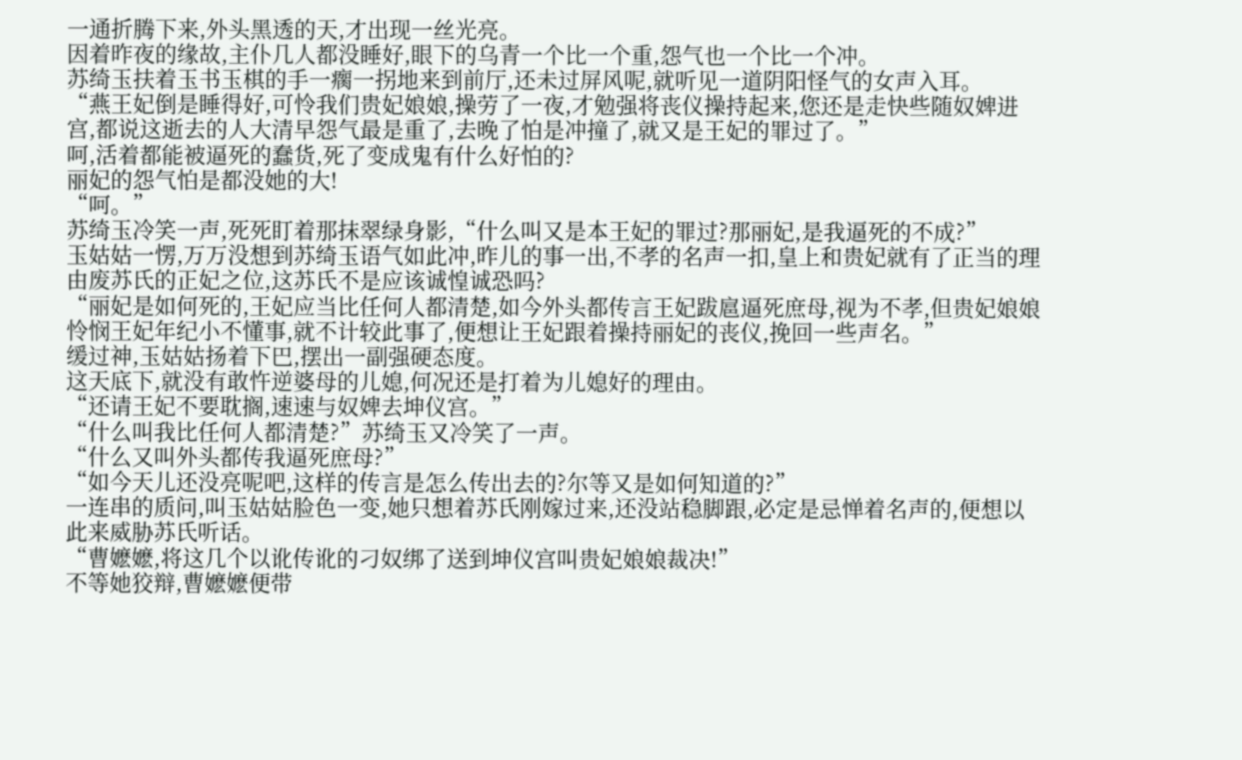一通折腾下来,外头黑透的天,才出现一丝光亮。
因着昨夜的缘故,主仆几人都没睡好,眼下的乌青一个比一个重,怨气也一个比一个冲。
苏绮玉扶着玉书玉棋的手一瘸一拐地来到前厅,还未过屏风呢,就听见一道阴阳怪气的女声入耳。
“燕王妃倒是睡得好,可怜我们贵妃娘娘,操劳了一夜,才勉强将丧仪操持起来,您还是走快些随奴婢进宫,都说这逝去的人大清早怨气最是重了,去晚了怕是冲撞了,就又是王妃的罪过了。”
呵,活着都能被逼死的蠢货,死了变成鬼有什么好怕的?
丽妃的怨气怕是都没她的大!
“呵。”
苏绮玉冷笑一声,死死盯着那抹翠绿身影,“什么叫又是本王妃的罪过?那丽妃,是我逼死的不成?”
玉姑姑一愣,万万没想到苏绮玉语气如此冲,昨儿的事一出,不孝的名声一扣,皇上和贵妃就有了正当的理由废苏氏的正妃之位,这苏氏不是应该诚惶诚恐吗?
“丽妃是如何死的,王妃应当比任何人都清楚,如今外头都传言王妃跋扈逼死庶母,视为不孝,但贵妃娘娘怜悯王妃年纪小不懂事,就不计较此事了,便想让王妃跟着操持丽妃的丧仪,挽回一些声名。”
缓过神,玉姑姑扬着下巴,摆出一副强硬态度。
这天底下,就没有敢忤逆婆母的儿媳,何况还是打着为儿媳好的理由。
“还请王妃不要耽搁,速速与奴婢去坤仪宫。”
“什么叫我比任何人都清楚?”苏绮玉又冷笑了一声。
“什么又叫外头都传我逼死庶母?”
“如今天儿还没亮呢吧,这样的传言是怎么传出去的?尔等又是如何知道的?”
一连串的质问,叫玉姑姑脸色一变,她只想着苏氏刚嫁过来,还没站稳脚跟,必定是忌惮着名声的,便想以此来威胁苏氏听话。
“曹嬷嬷,将这几个以讹传讹的刁奴绑了送到坤仪宫叫贵妃娘娘裁决!”
不等她狡辩,曹嬷嬷便带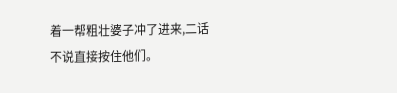着一帮粗壮婆子冲了进来,二话不说直接按住他们。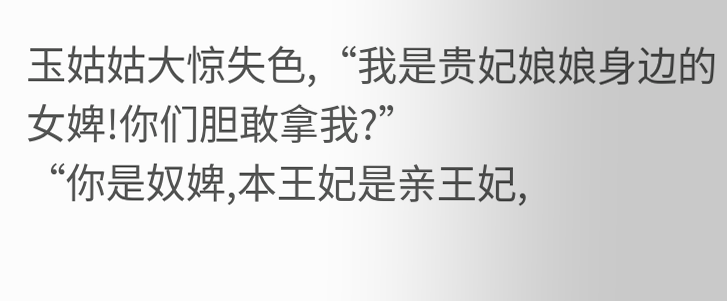玉姑姑大惊失色,“我是贵妃娘娘身边的女婢!你们胆敢拿我?”
“你是奴婢,本王妃是亲王妃,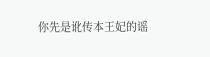你先是讹传本王妃的谣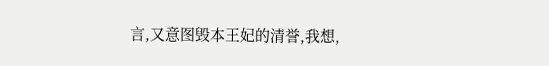言,又意图毁本王妃的清誉,我想,